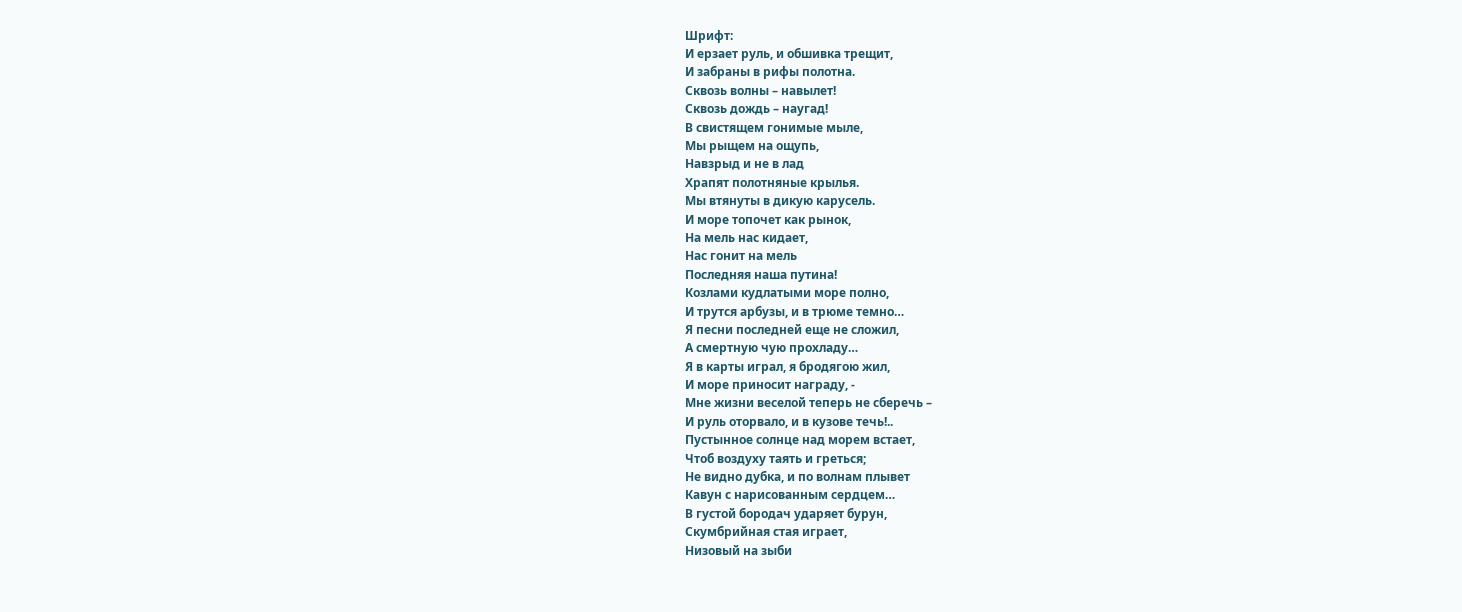Шрифт:
И ерзает руль, и обшивка трещит,
И забраны в рифы полотна.
Сквозь волны – навылет!
Сквозь дождь – наугад!
В свистящем гонимые мыле,
Мы рыщем на ощупь,
Навзрыд и не в лад
Храпят полотняные крылья.
Мы втянуты в дикую карусель.
И море топочет как рынок,
На мель нас кидает,
Нас гонит на мель
Последняя наша путина!
Козлами кудлатыми море полно,
И трутся арбузы, и в трюме темно…
Я песни последней еще не сложил,
А смертную чую прохладу…
Я в карты играл, я бродягою жил,
И море приносит награду, -
Мне жизни веселой теперь не сберечь –
И руль оторвало, и в кузове течь!..
Пустынное солнце над морем встает,
Чтоб воздуху таять и греться;
Не видно дубка, и по волнам плывет
Кавун с нарисованным сердцем…
В густой бородач ударяет бурун,
Скумбрийная стая играет,
Низовый на зыби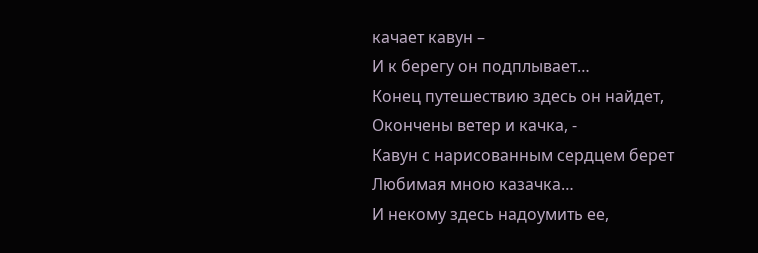качает кавун –
И к берегу он подплывает…
Конец путешествию здесь он найдет,
Окончены ветер и качка, -
Кавун с нарисованным сердцем берет
Любимая мною казачка…
И некому здесь надоумить ее,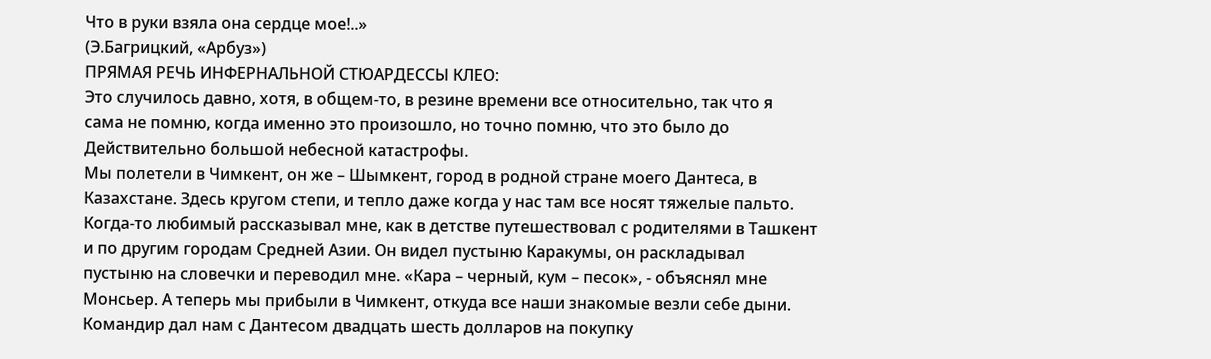Что в руки взяла она сердце мое!..»
(Э.Багрицкий, «Арбуз»)
ПРЯМАЯ РЕЧЬ ИНФЕРНАЛЬНОЙ СТЮАРДЕССЫ КЛЕО:
Это случилось давно, хотя, в общем-то, в резине времени все относительно, так что я
сама не помню, когда именно это произошло, но точно помню, что это было до
Действительно большой небесной катастрофы.
Мы полетели в Чимкент, он же – Шымкент, город в родной стране моего Дантеса, в
Казахстане. Здесь кругом степи, и тепло даже когда у нас там все носят тяжелые пальто.
Когда-то любимый рассказывал мне, как в детстве путешествовал с родителями в Ташкент
и по другим городам Средней Азии. Он видел пустыню Каракумы, он раскладывал
пустыню на словечки и переводил мне. «Кара – черный, кум – песок», - объяснял мне
Монсьер. А теперь мы прибыли в Чимкент, откуда все наши знакомые везли себе дыни.
Командир дал нам с Дантесом двадцать шесть долларов на покупку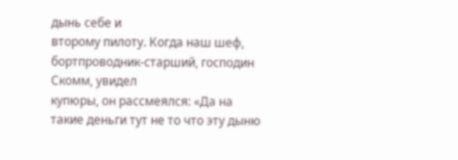дынь себе и
второму пилоту. Когда наш шеф, бортпроводник-старший, господин Скомм, увидел
купюры, он рассмеялся: «Да на такие деньги тут не то что эту дыню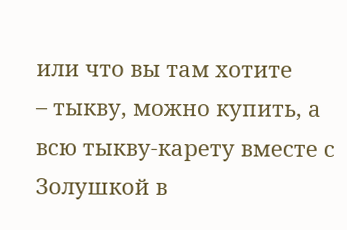или что вы там хотите
– тыкву, можно купить, а всю тыкву-карету вместе с Золушкой в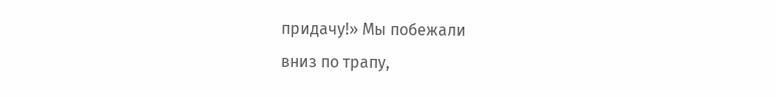придачу!» Мы побежали
вниз по трапу,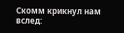Скомм крикнул нам вслед: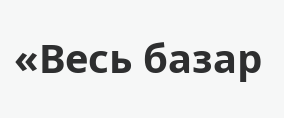«Весь базар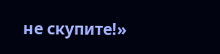не скупите!»